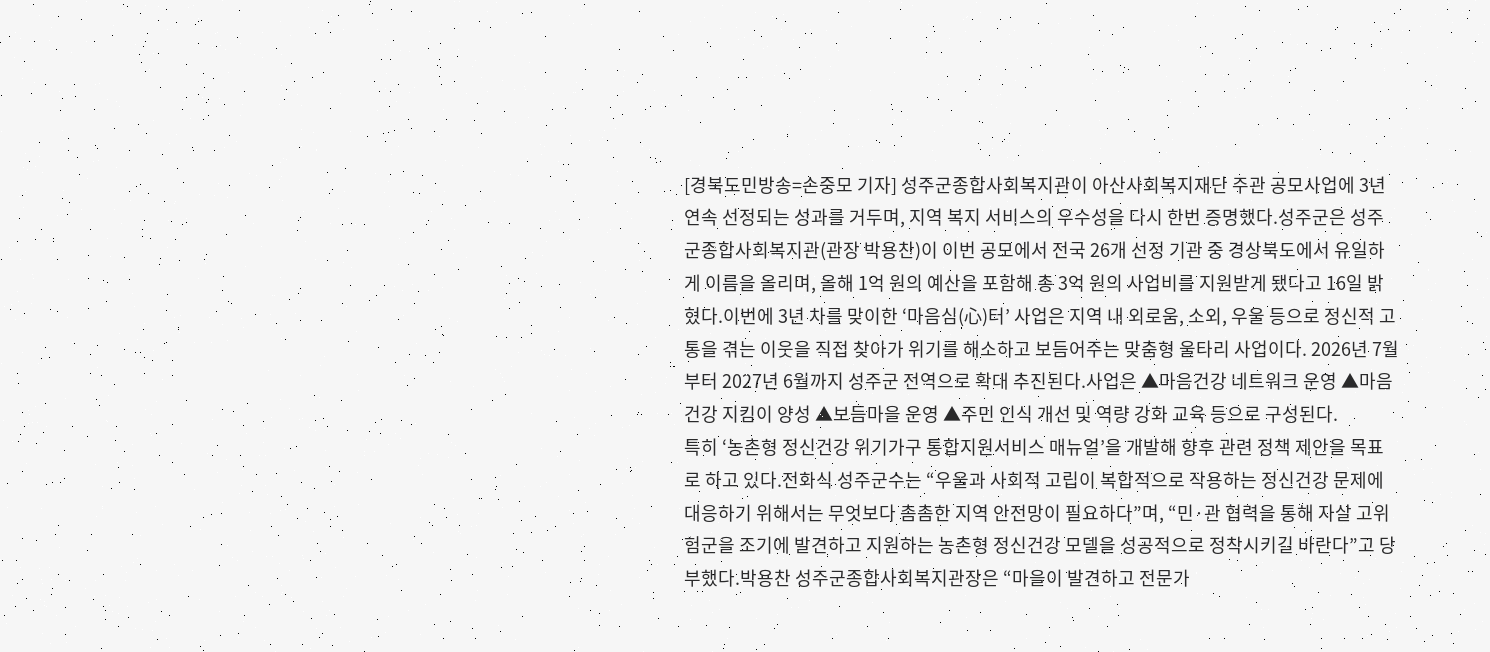[경북도민방송=손중모 기자] 성주군종합사회복지관이 아산사회복지재단 주관 공모사업에 3년 연속 선정되는 성과를 거두며, 지역 복지 서비스의 우수성을 다시 한번 증명했다.성주군은 성주군종합사회복지관(관장 박용찬)이 이번 공모에서 전국 26개 선정 기관 중 경상북도에서 유일하게 이름을 올리며, 올해 1억 원의 예산을 포함해 총 3억 원의 사업비를 지원받게 됐다고 16일 밝혔다.이번에 3년 차를 맞이한 ‘마음심(心)터’ 사업은 지역 내 외로움, 소외, 우울 등으로 정신적 고통을 겪는 이웃을 직접 찾아가 위기를 해소하고 보듬어주는 맞춤형 울타리 사업이다. 2026년 7월부터 2027년 6월까지 성주군 전역으로 확대 추진된다.사업은 ▲마음건강 네트워크 운영 ▲마음건강 지킴이 양성 ▲보듬마을 운영 ▲주민 인식 개선 및 역량 강화 교육 등으로 구성된다.
특히 ‘농촌형 정신건강 위기가구 통합지원서비스 매뉴얼’을 개발해 향후 관련 정책 제안을 목표로 하고 있다.전화식 성주군수는 “우울과 사회적 고립이 복합적으로 작용하는 정신건강 문제에 대응하기 위해서는 무엇보다 촘촘한 지역 안전망이 필요하다”며, “민·관 협력을 통해 자살 고위험군을 조기에 발견하고 지원하는 농촌형 정신건강 모델을 성공적으로 정착시키길 바란다”고 당부했다.박용찬 성주군종합사회복지관장은 “마을이 발견하고 전문가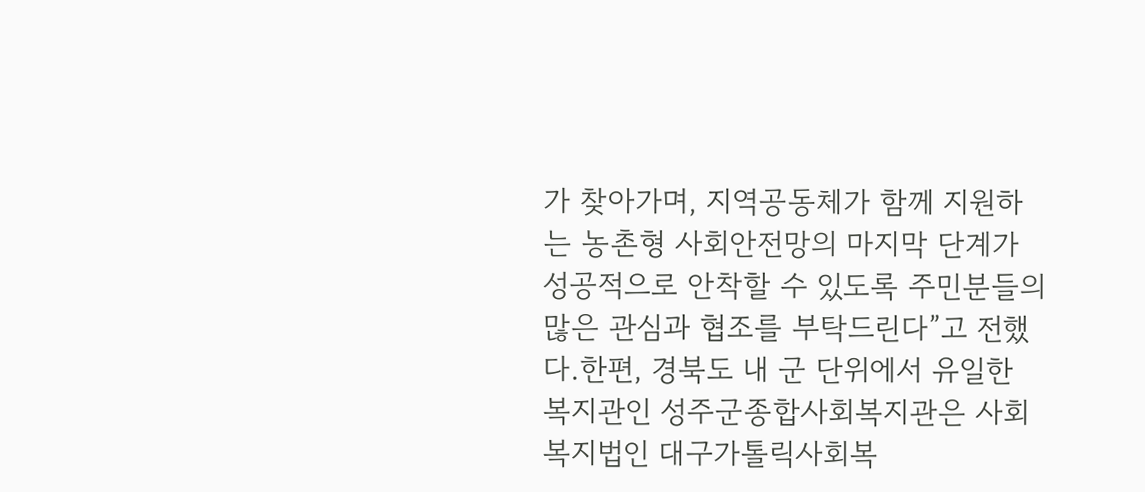가 찾아가며, 지역공동체가 함께 지원하는 농촌형 사회안전망의 마지막 단계가 성공적으로 안착할 수 있도록 주민분들의 많은 관심과 협조를 부탁드린다”고 전했다.한편, 경북도 내 군 단위에서 유일한 복지관인 성주군종합사회복지관은 사회복지법인 대구가톨릭사회복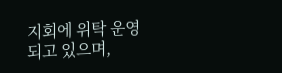지회에 위탁 운영되고 있으며,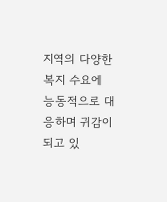지역의 다양한 복지 수요에 능동적으로 대응하며 귀감이 되고 있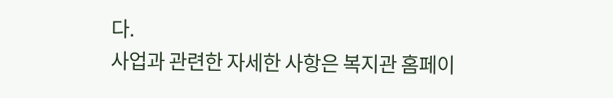다.
사업과 관련한 자세한 사항은 복지관 홈페이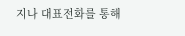지나 대표전화를 통해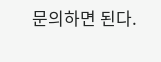문의하면 된다.